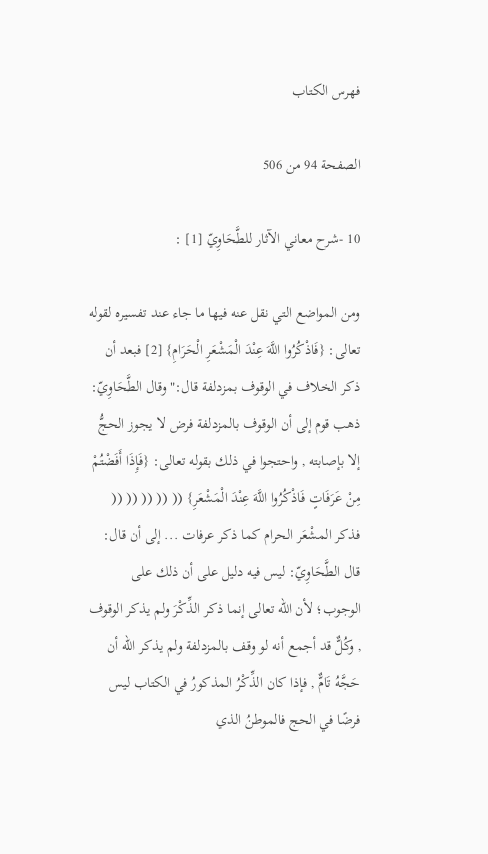فهرس الكتاب

الصفحة 94 من 506

10 -شرح معاني الآثار للطَّحَاوِيّ [1] :

ومن المواضع التي نقل عنه فيها ما جاء عند تفسيره لقوله تعالى: {فَاذْكُرُوا اللَّهَ عِنْدَ الْمَشْعَرِ الْحَرَامِ} [2] فبعد أن ذكر الخلاف في الوقوف بمزدلفة قال:"وقال الطَّحَاوِيّ: ذهب قوم إلى أن الوقوف بالمزدلفة فرض لا يجوز الحجُّ إلا بإصابته , واحتجوا في ذلك بقوله تعالى: {فَإِذَا أَفَضْتُمْ مِنْ عَرَفَاتٍ فَاذْكُرُوا اللَّهَ عِنْدَ الْمَشْعَرِ} (( (( (( (( (( فذكر المشْعَر الحرام كما ذكر عرفات ... إلى أن قال: قال الطَّحَاوِيّ: ليس فيه دليل على أن ذلك على الوجوب؛ لأن الله تعالى إنما ذكر الذِّكْرَ ولم يذكر الوقوف , وكُلٌّ قد أجمع أنه لو وقف بالمزدلفة ولم يذكر الله أن حَجَّهُ تَامٌّ , فإذا كان الذِّكْرُ المذكورُ في الكتاب ليس فرضًا في الحج فالموطنُ الذي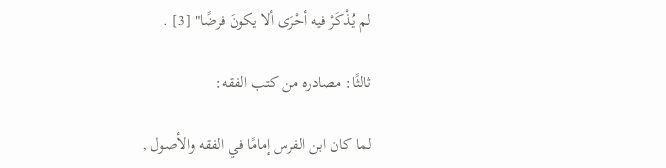لم يُذْكَرْ فيه أحْرَى ألا يكونَ فرضًا" [3] .

ثالثًا: مصادره من كتب الفقه:

لما كان ابن الفرس إمامًا في الفقه والأصول ,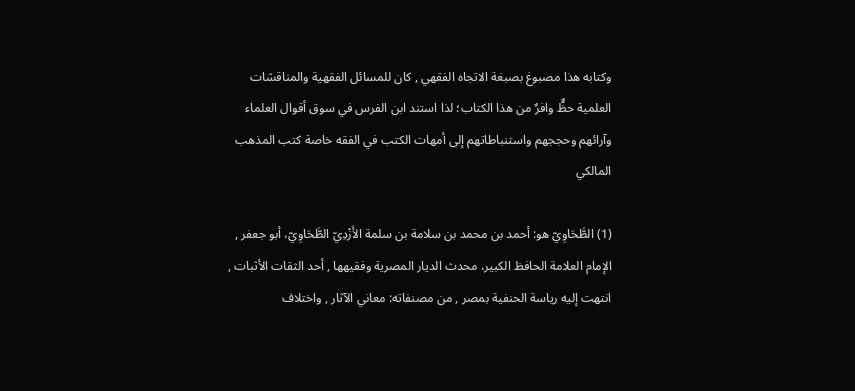وكتابه هذا مصبوغ بصبغة الاتجاه الفقهي , كان للمسائل الفقهية والمناقشات العلمية حظٌّ وافرٌ من هذا الكتاب؛ لذا استند ابن الفرس في سوق أقوال العلماء وآرائهم وحججهم واستنباطاتهم إلى أمهات الكتب في الفقه خاصة كتب المذهب المالكي

(1) الطَّحَاوِيّ هو: أحمد بن محمد بن سلامة بن سلمة الأَزْدِيّ الطَّحَاوِيّ، أبو جعفر , الإمام العلامة الحافظ الكبير، محدث الديار المصرية وفقيهها , أحد الثقات الأثبات , انتهت إليه رياسة الحنفية بمصر , من مصنفاته: معاني الآثار , واختلاف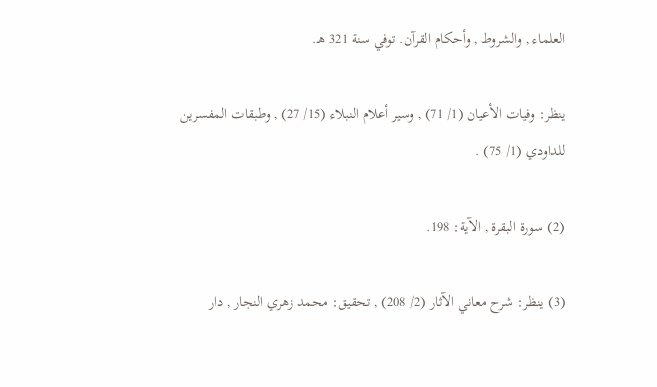العلماء , والشروط , وأحكام القرآن. توفي سنة 321 هـ.

ينظر: وفيات الأعيان (1/ 71) , وسير أعلام النبلاء (15/ 27) , وطبقات المفسرين للداودي (1/ 75) .

(2) سورة البقرة , الآية: 198.

(3) ينظر: شرح معاني الآثار (2/ 208) , تحقيق: محمد زهري النجار , دار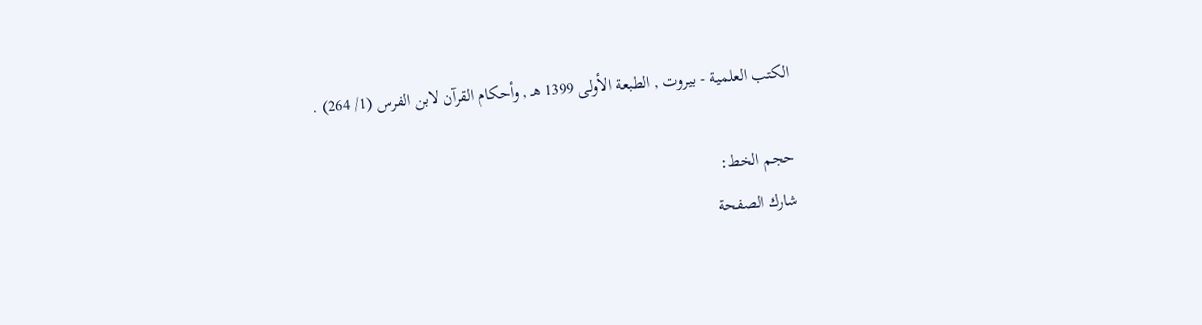الكتب العلمية - بيروت , الطبعة الأولى 1399 هـ , وأحكام القرآن لابن الفرس (1/ 264) .

حجم الخط:
شارك الصفحة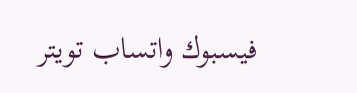فيسبوك واتساب تويتر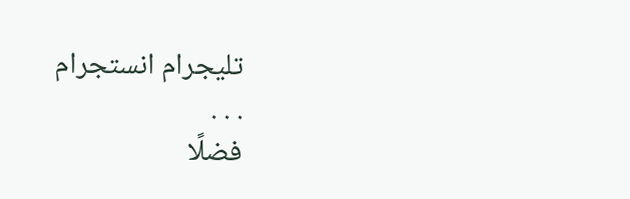تليجرام انستجرام
. . .
فضلًا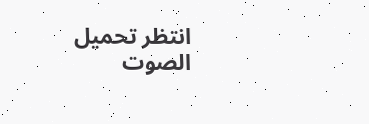انتظر تحميل الصوت